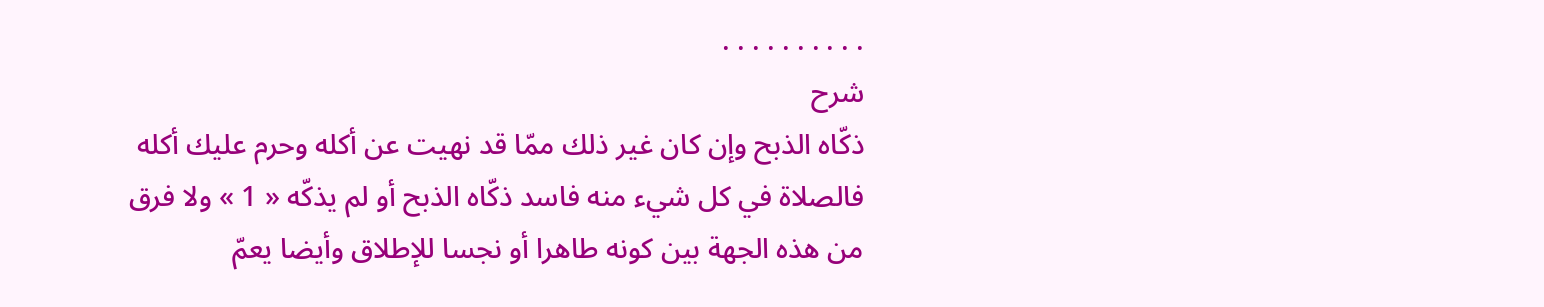. . . . . . . . . .
شرح
ذكّاه الذبح وإن كان غير ذلك ممّا قد نهيت عن أكله وحرم عليك أكله فالصلاة في كل شيء منه فاسد ذكّاه الذبح أو لم يذكّه « 1 » ولا فرق من هذه الجهة بين كونه طاهرا أو نجسا للإطلاق وأيضا يعمّ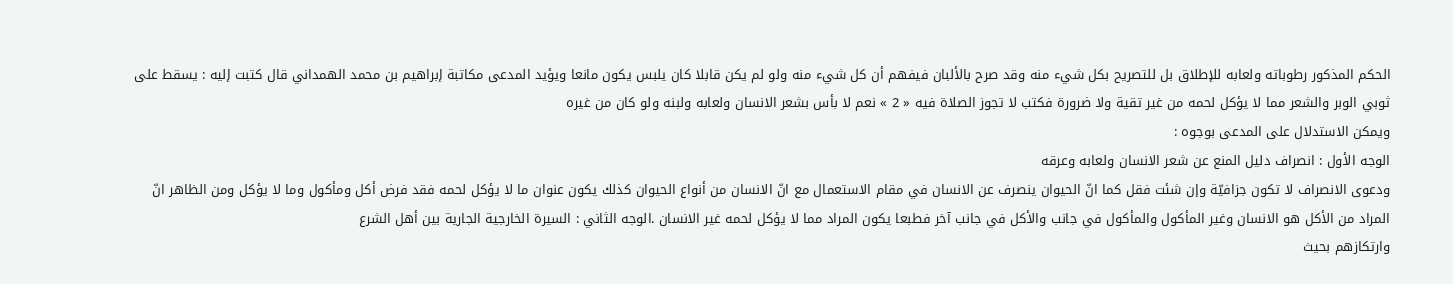الحكم المذكور رطوباته ولعابه للإطلاق بل للتصريح بكل شيء منه وقد صرح بالألبان فيفهم أن كل شيء منه ولو لم يكن قابلا كان يلبس يكون مانعا ويؤيد المدعى مكاتبة إبراهيم بن محمد الهمداني قال كتبت إليه : يسقط على ثوبي الوبر والشعر مما لا يؤكل لحمه من غير تقية ولا ضرورة فكتب لا تجوز الصلاة فيه « 2 » نعم لا بأس بشعر الانسان ولعابه ولبنه ولو كان من غيره
ويمكن الاستدلال على المدعى بوجوه :
الوجه الأول : انصراف دليل المنع عن شعر الانسان ولعابه وعرقه
ودعوى الانصراف لا تكون جزافيّة وإن شئت فقل كما انّ الحيوان ينصرف عن الانسان في مقام الاستعمال مع انّ الانسان من أنواع الحيوان كذلك يكون عنوان ما لا يؤكل لحمه فقد فرض أكل ومأكول وما لا يؤكل ومن الظاهر انّ المراد من الأكل هو الانسان وغير المأكول والمأكول في جانب والأكل في جانب آخر فطبعا يكون المراد مما لا يؤكل لحمه غير الانسان .الوجه الثاني : السيرة الخارجية الجارية بين أهل الشرع
وارتكازهم بحيث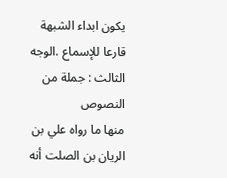يكون ابداء الشبهة قارعا للإسماع .الوجه الثالث : جملة من النصوص
منها ما رواه علي بن الريان بن الصلت أنه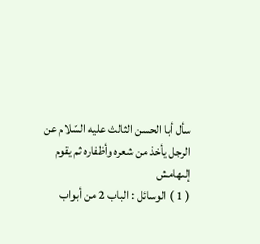سأل أبا الحسن الثالث عليه السّلام عن الرجل يأخذ من شعره وأظفاره ثم يقوم إلىهامش
( 1 ) الوسائل : الباب 2 من أبواب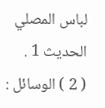لباس المصلي الحديث 1 .
( 2 ) الوسائل :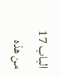الباب 17 من هذه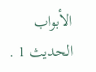الأبواب الحديث 1 .